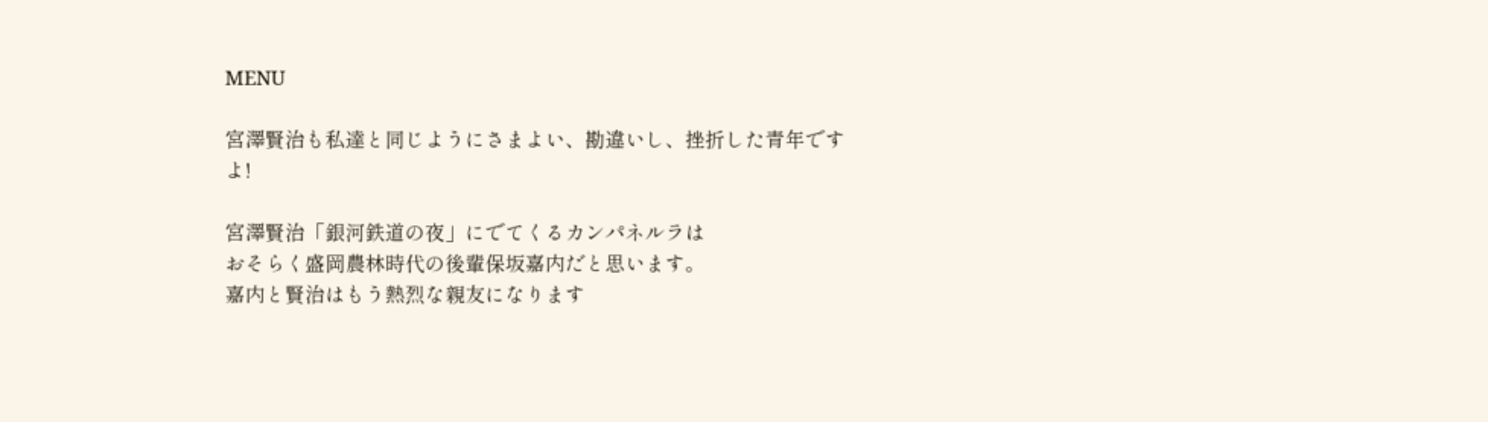MENU

宮澤賢治も私達と同じようにさまよい、勘違いし、挫折した青年ですよ!

宮澤賢治「銀河鉄道の夜」にでてくるカンパネルラは
おそらく盛岡農林時代の後輩保坂嘉内だと思います。
嘉内と賢治はもう熱烈な親友になります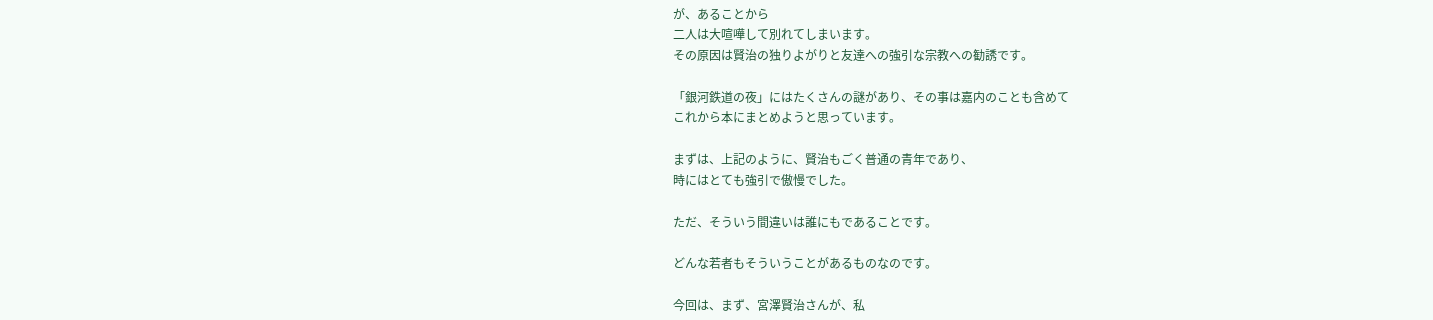が、あることから
二人は大喧嘩して別れてしまいます。
その原因は賢治の独りよがりと友達への強引な宗教への勧誘です。

「銀河鉄道の夜」にはたくさんの謎があり、その事は嘉内のことも含めて
これから本にまとめようと思っています。

まずは、上記のように、賢治もごく普通の青年であり、
時にはとても強引で傲慢でした。

ただ、そういう間違いは誰にもであることです。

どんな若者もそういうことがあるものなのです。

今回は、まず、宮澤賢治さんが、私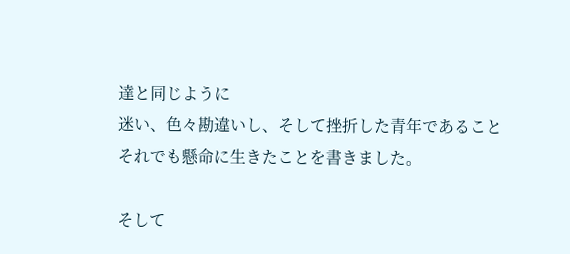達と同じように
迷い、色々勘違いし、そして挫折した青年であること
それでも懸命に生きたことを書きました。

そして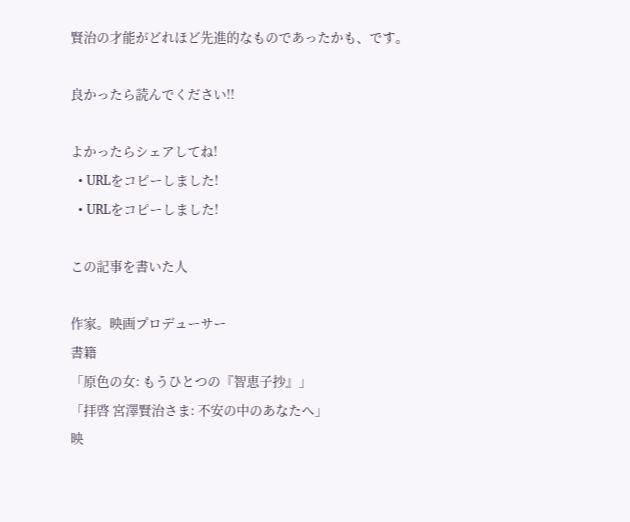賢治の才能がどれほど先進的なものであったかも、です。

良かったら読んでください!!

よかったらシェアしてね!
  • URLをコピーしました!
  • URLをコピーしました!

この記事を書いた人

作家。映画プロデューサー
書籍
「原色の女: もうひとつの『智恵子抄』」
「拝啓 宮澤賢治さま: 不安の中のあなたへ」
映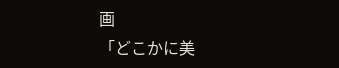画
「どこかに美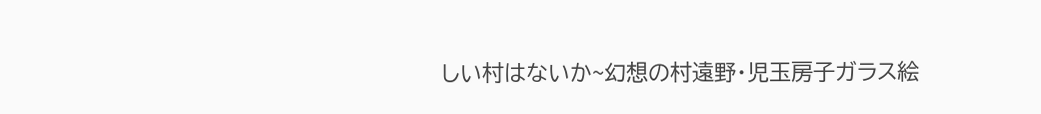しい村はないか~幻想の村遠野・児玉房子ガラス絵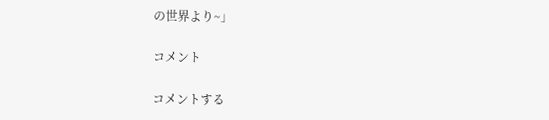の世界より~」

コメント

コメントする